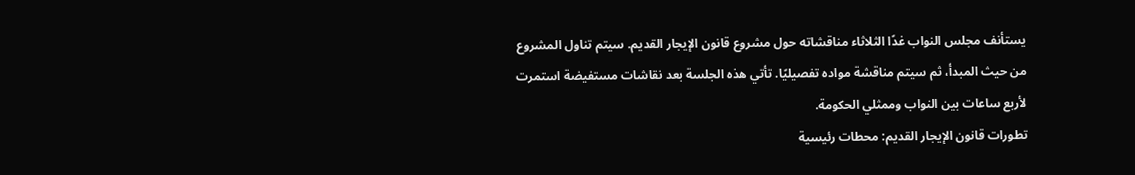يستأنف مجلس النواب غدًا الثلاثاء مناقشاته حول مشروع قانون الإيجار القديم. سيتم تناول المشروع من حيث المبدأ، ثم سيتم مناقشة مواده تفصيليًا. تأتي هذه الجلسة بعد نقاشات مستفيضة استمرت لأربع ساعات بين النواب وممثلي الحكومة.
تطورات قانون الإيجار القديم: محطات رئيسية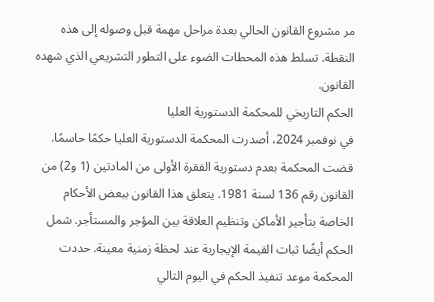مر مشروع القانون الحالي بعدة مراحل مهمة قبل وصوله إلى هذه النقطة. تسلط هذه المحطات الضوء على التطور التشريعي الذي شهده القانون.
الحكم التاريخي للمحكمة الدستورية العليا
في نوفمبر 2024، أصدرت المحكمة الدستورية العليا حكمًا حاسمًا. قضت المحكمة بعدم دستورية الفقرة الأولى من المادتين (1 و2) من القانون رقم 136 لسنة 1981. يتعلق هذا القانون ببعض الأحكام الخاصة بتأجير الأماكن وتنظيم العلاقة بين المؤجر والمستأجر. شمل الحكم أيضًا ثبات القيمة الإيجارية عند لحظة زمنية معينة. حددت المحكمة موعد تنفيذ الحكم في اليوم التالي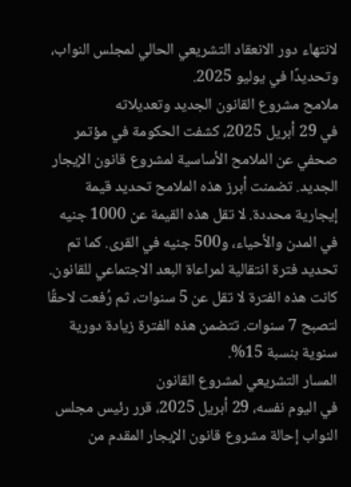لانتهاء دور الانعقاد التشريعي الحالي لمجلس النواب، وتحديدًا في يوليو 2025.
ملامح مشروع القانون الجديد وتعديلاته
في 29 أبريل 2025، كشفت الحكومة في مؤتمر صحفي عن الملامح الأساسية لمشروع قانون الإيجار الجديد. تضمنت أبرز هذه الملامح تحديد قيمة إيجارية محددة. لا تقل هذه القيمة عن 1000 جنيه في المدن والأحياء، و500 جنيه في القرى. كما تم تحديد فترة انتقالية لمراعاة البعد الاجتماعي للقانون. كانت هذه الفترة لا تقل عن 5 سنوات، ثم رُفعت لاحقًا لتصبح 7 سنوات. تتضمن هذه الفترة زيادة دورية سنوية بنسبة 15%.
المسار التشريعي لمشروع القانون
في اليوم نفسه، 29 أبريل 2025، قرر رئيس مجلس النواب إحالة مشروع قانون الإيجار المقدم من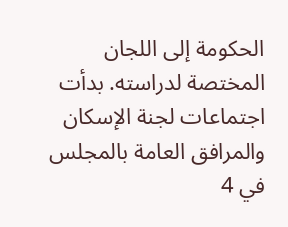الحكومة إلى اللجان المختصة لدراسته. بدأت اجتماعات لجنة الإسكان والمرافق العامة بالمجلس في 4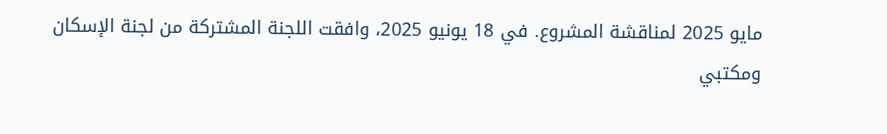مايو 2025 لمناقشة المشروع. في 18 يونيو 2025، وافقت اللجنة المشتركة من لجنة الإسكان ومكتبي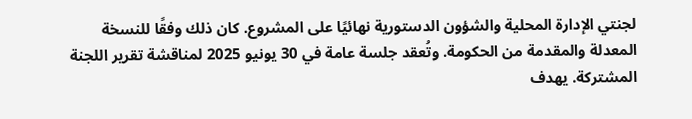لجنتي الإدارة المحلية والشؤون الدستورية نهائيًا على المشروع. كان ذلك وفقًا للنسخة المعدلة والمقدمة من الحكومة. وتُعقد جلسة عامة في 30 يونيو 2025 لمناقشة تقرير اللجنة المشتركة. يهدف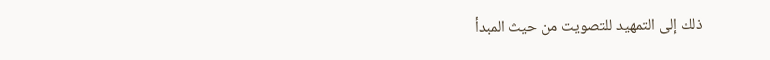ذلك إلى التمهيد للتصويت من حيث المبدأ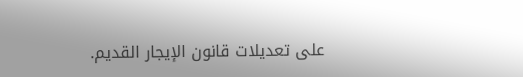على تعديلات قانون الإيجار القديم.